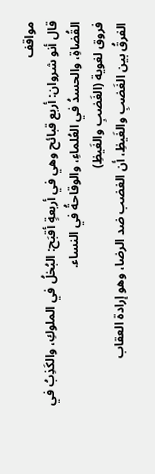مواقف
قال أنو شروان: أربع قبائح وهي في أربعةٍ أقبَح: البُخلُ في الملوكِ، والكَذِبُ في القُضاةِ، والحسدُ في العُلماءِ، والوقاحةُ في النساء.
فروق لغوية (الغَضبِ والغَيظِ)
الفرقُ بين الغَضبِ والغَيظِ، أن الغضب ضد الرضا، وهو إرادة العقاب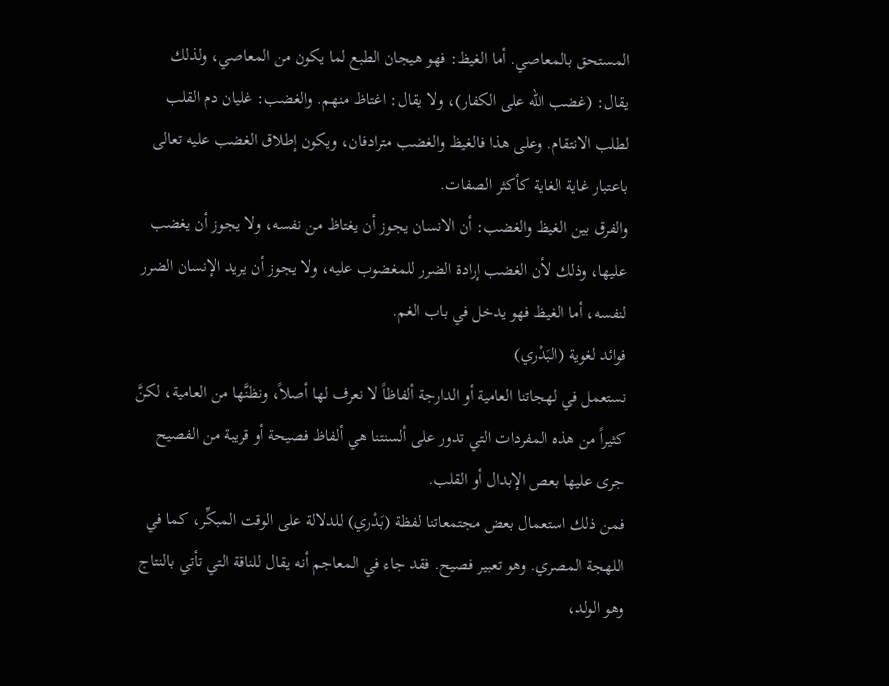المستحق بالمعاصي. أما الغيظ: فهو هيجان الطبع لما يكون من المعاصي، ولذلك يقال: (غضب الله على الكفار)، ولا يقال: اغتاظ منهم. والغضب: غليان دم القلب لطلب الانتقام. وعلى هذا فالغيظ والغضب مترادفان، ويكون إطلاق الغضب عليه تعالى باعتبار غاية الغاية كأكثر الصفات.
والفرق بين الغيظ والغضب: أن الانسان يجوز أن يغتاظ من نفسه، ولا يجوز أن يغضب عليها، وذلك لأن الغضب إرادة الضرر للمغضوب عليه، ولا يجوز أن يريد الإنسان الضرر لنفسه، أما الغيظ فهو يدخل في باب الغم.
فوائد لغوية (البَدْري)
نستعمل في لهجاتنا العامية أو الدارجة ألفاظاً لا نعرف لها أصلاً، ونظنَّها من العامية، لكنَّ كثيراً من هذه المفردات التي تدور على ألسنتنا هي ألفاظ فصيحة أو قريبة من الفصيح جرى عليها بعص الإبدال أو القلب.
فمن ذلك استعمال بعض مجتمعاتنا لفظة (بَدْري) للدلالة على الوقت المبكِّر، كما في اللهجة المصري. وهو تعبير فصيح. فقد جاء في المعاجم أنه يقال للناقة التي تأتي بالنتاج وهو الولد،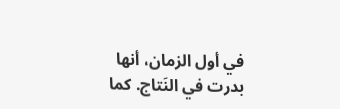في أول الزمان، أنها بدرت في النَتاج. كما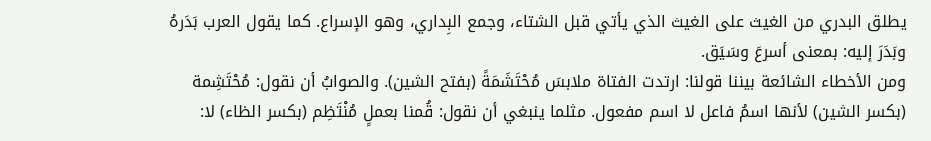يطلق البدري من الغيث على الغيث الذي يأتي قبل الشتاء، وجمع البِداري، وهو الإسراع. كما يقول العرب بَدَرهُ وبَدَرَ إليه: بمعنى أسرعَ وسَيَق.
ومن الأخطاء الشائعة بيننا قولنا: ارتدت الفتاة ملابسَ مُحْتَشَمَةً (بفتح الشين). والصوابُ أن نقول: مُحْتَشِمة (بكسر الشين) لأنها اسمُ فاعل لا اسم مفعول. مثلما ينبغي أن نقول: قُمنا بعملٍ مُنْتَظِم (بكسر الظاء) لا: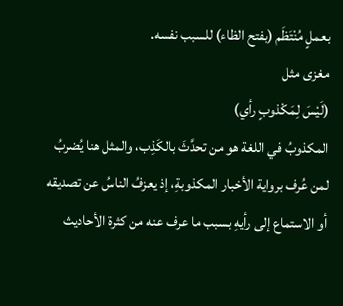بعملٍ مُنْتَظَم (بفتح الظاء) للسبب نفسه.
مغزى مثل
(لَيْسَ لِمَكْذوبٍ رأي)
المكذوبُ في اللغة هو من تحدَّثَ بالكَذِب، والمثل هنا يُضربُ لمن عُرف برواية الأخبار المكذوبةِ، إذ يعزفُ الناسُ عن تصديقه أو الاستماع إلى رأيهِ بسبب ما عرف عنه من كثرة الأحاديث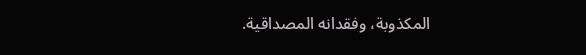المكذوبة، وفقدانه المصداقية.